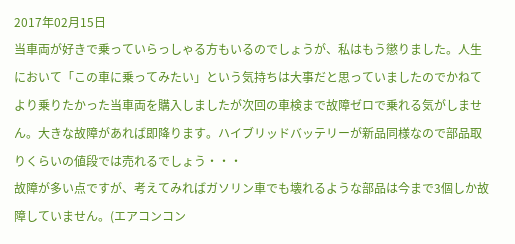2017年02月15日
当車両が好きで乗っていらっしゃる方もいるのでしょうが、私はもう懲りました。人生において「この車に乗ってみたい」という気持ちは大事だと思っていましたのでかねてより乗りたかった当車両を購入しましたが次回の車検まで故障ゼロで乗れる気がしません。大きな故障があれば即降ります。ハイブリッドバッテリーが新品同様なので部品取りくらいの値段では売れるでしょう・・・
故障が多い点ですが、考えてみればガソリン車でも壊れるような部品は今まで3個しか故障していません。(エアコンコン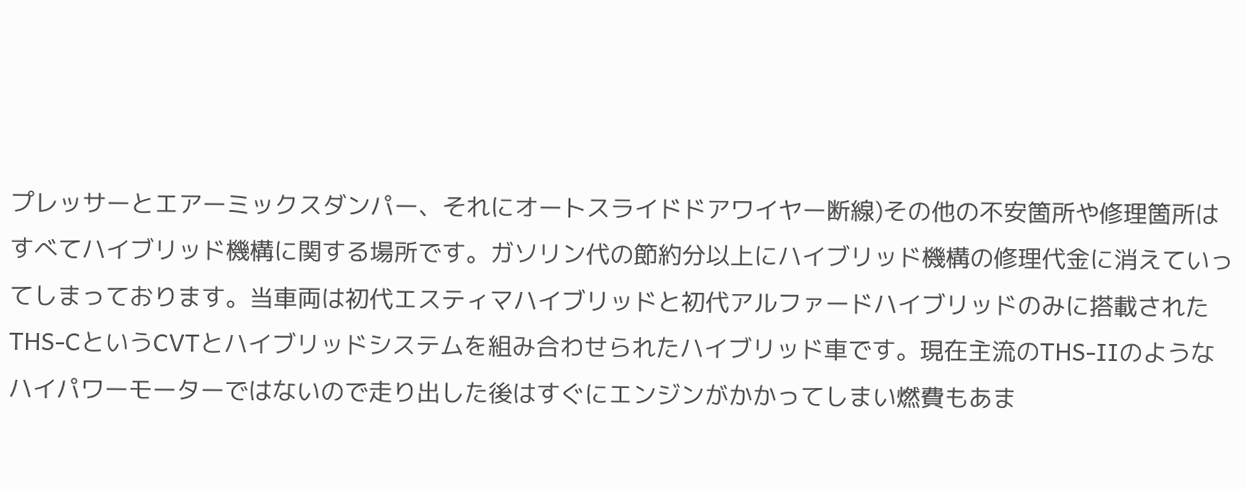プレッサーとエアーミックスダンパー、それにオートスライドドアワイヤー断線)その他の不安箇所や修理箇所はすべてハイブリッド機構に関する場所です。ガソリン代の節約分以上にハイブリッド機構の修理代金に消えていってしまっております。当車両は初代エスティマハイブリッドと初代アルファードハイブリッドのみに搭載されたTHS-CというCVTとハイブリッドシステムを組み合わせられたハイブリッド車です。現在主流のTHS-Ⅱのようなハイパワーモーターではないので走り出した後はすぐにエンジンがかかってしまい燃費もあま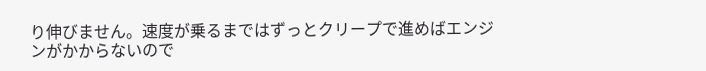り伸びません。速度が乗るまではずっとクリープで進めばエンジンがかからないので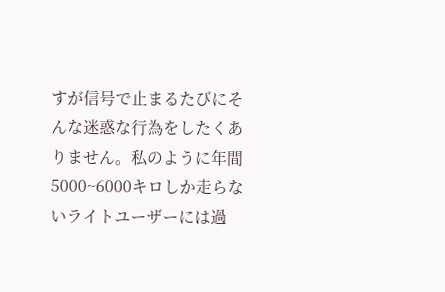すが信号で止まるたびにそんな迷惑な行為をしたくありません。私のように年間5000~6000キロしか走らないライトユーザーには過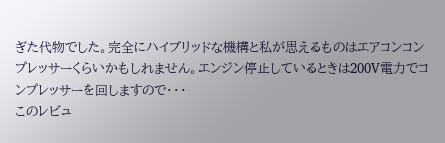ぎた代物でした。完全にハイブリッドな機構と私が思えるものはエアコンコンプレッサーくらいかもしれません。エンジン停止しているときは200V電力でコンプレッサーを回しますので・・・
このレビュ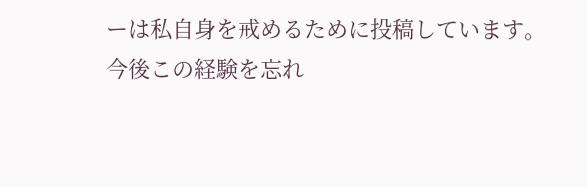ーは私自身を戒めるために投稿しています。今後この経験を忘れ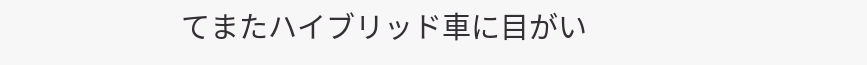てまたハイブリッド車に目がい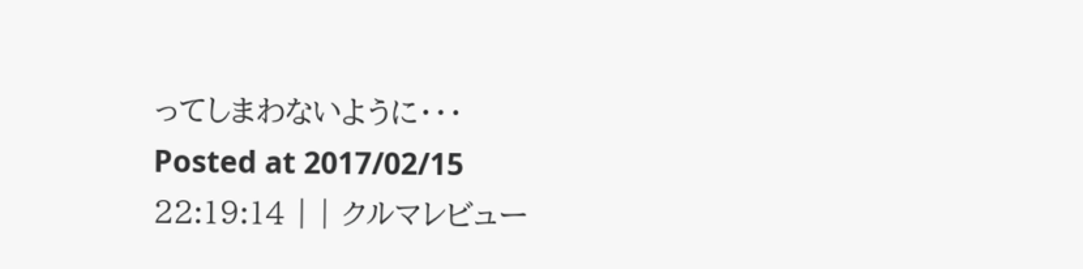ってしまわないように・・・
Posted at 2017/02/15 22:19:14 | | クルマレビュー